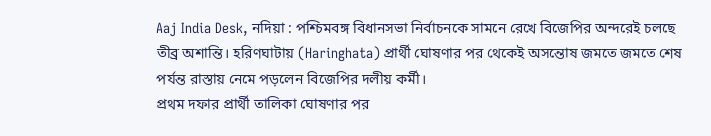Aaj India Desk, নদিয়া : পশ্চিমবঙ্গ বিধানসভা নির্বাচনকে সামনে রেখে বিজেপির অন্দরেই চলছে তীব্র অশান্তি। হরিণঘাটায় (Haringhata) প্রার্থী ঘোষণার পর থেকেই অসন্তোষ জমতে জমতে শেষ পর্যন্ত রাস্তায় নেমে পড়লেন বিজেপির দলীয় কর্মী।
প্রথম দফার প্রার্থী তালিকা ঘোষণার পর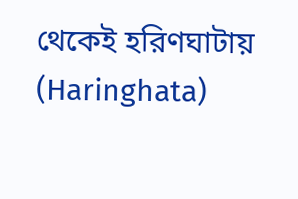থেকেই হরিণঘাটায় (Haringhata)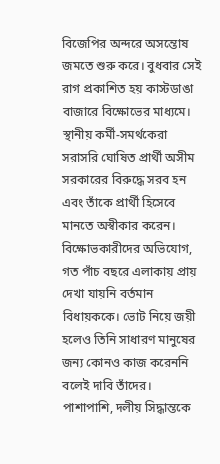বিজেপির অন্দরে অসন্তোষ জমতে শুরু করে। বুধবার সেই রাগ প্রকাশিত হয় কাস্টডাঙা বাজারে বিক্ষোভের মাধ্যমে। স্থানীয় কর্মী-সমর্থকেরা সরাসরি ঘোষিত প্রার্থী অসীম সরকারের বিরুদ্ধে সরব হন এবং তাঁকে প্রার্থী হিসেবে মানতে অস্বীকার করেন।
বিক্ষোভকারীদের অভিযোগ, গত পাঁচ বছরে এলাকায় প্রায় দেখা যায়নি বর্তমান বিধায়ককে। ভোট নিয়ে জয়ী হলেও তিনি সাধারণ মানুষের জন্য কোনও কাজ করেননি বলেই দাবি তাঁদের। পাশাপাশি, দলীয় সিদ্ধান্তকে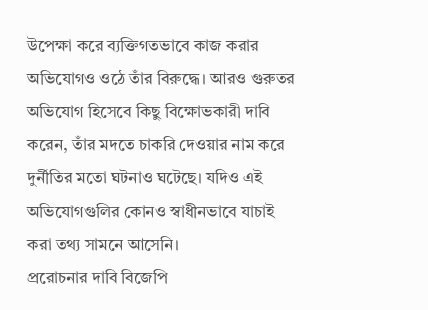উপেক্ষা করে ব্যক্তিগতভাবে কাজ করার অভিযোগও ওঠে তাঁর বিরুদ্ধে। আরও গুরুতর অভিযোগ হিসেবে কিছু বিক্ষোভকারী দাবি করেন, তাঁর মদতে চাকরি দেওয়ার নাম করে দুর্নীতির মতো ঘটনাও ঘটেছে। যদিও এই অভিযোগগুলির কোনও স্বাধীনভাবে যাচাই করা তথ্য সামনে আসেনি।
প্ররোচনার দাবি বিজেপি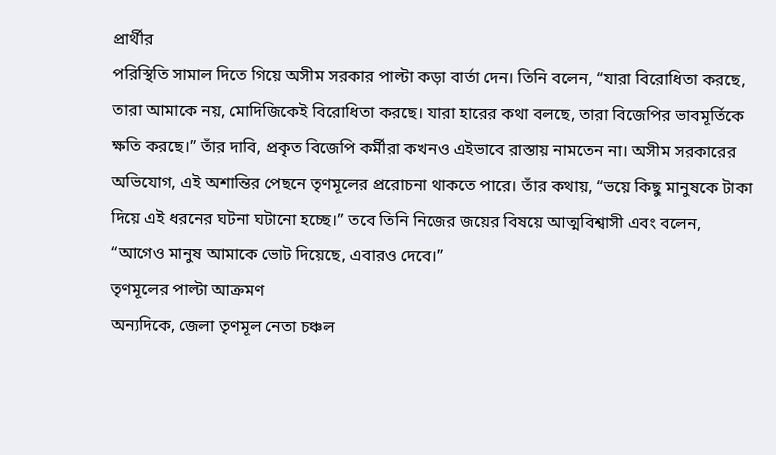প্রার্থীর
পরিস্থিতি সামাল দিতে গিয়ে অসীম সরকার পাল্টা কড়া বার্তা দেন। তিনি বলেন, “যারা বিরোধিতা করছে, তারা আমাকে নয়, মোদিজিকেই বিরোধিতা করছে। যারা হারের কথা বলছে, তারা বিজেপির ভাবমূর্তিকে ক্ষতি করছে।” তাঁর দাবি, প্রকৃত বিজেপি কর্মীরা কখনও এইভাবে রাস্তায় নামতেন না। অসীম সরকারের অভিযোগ, এই অশান্তির পেছনে তৃণমূলের প্ররোচনা থাকতে পারে। তাঁর কথায়, “ভয়ে কিছু মানুষকে টাকা দিয়ে এই ধরনের ঘটনা ঘটানো হচ্ছে।” তবে তিনি নিজের জয়ের বিষয়ে আত্মবিশ্বাসী এবং বলেন, “আগেও মানুষ আমাকে ভোট দিয়েছে, এবারও দেবে।”
তৃণমূলের পাল্টা আক্রমণ
অন্যদিকে, জেলা তৃণমূল নেতা চঞ্চল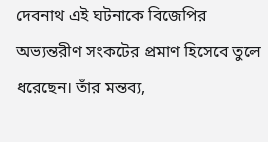দেবনাথ এই ঘটনাকে বিজেপির অভ্যন্তরীণ সংকটের প্রমাণ হিসেবে তুলে ধরেছেন। তাঁর মন্তব্য,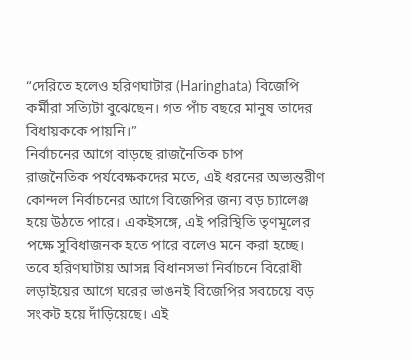“দেরিতে হলেও হরিণঘাটার (Haringhata) বিজেপি কর্মীরা সত্যিটা বুঝেছেন। গত পাঁচ বছরে মানুষ তাদের বিধায়ককে পায়নি।”
নির্বাচনের আগে বাড়ছে রাজনৈতিক চাপ
রাজনৈতিক পর্যবেক্ষকদের মতে, এই ধরনের অভ্যন্তরীণ কোন্দল নির্বাচনের আগে বিজেপির জন্য বড় চ্যালেঞ্জ হয়ে উঠতে পারে। একইসঙ্গে, এই পরিস্থিতি তৃণমূলের পক্ষে সুবিধাজনক হতে পারে বলেও মনে করা হচ্ছে। তবে হরিণঘাটায় আসন্ন বিধানসভা নির্বাচনে বিরোধী লড়াইয়ের আগে ঘরের ভাঙনই বিজেপির সবচেয়ে বড় সংকট হয়ে দাঁড়িয়েছে। এই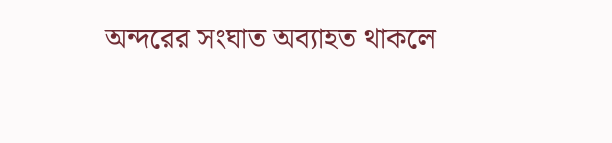অন্দরের সংঘাত অব্যাহত থাকলে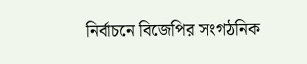নির্বাচনে বিজেপির সংগঠনিক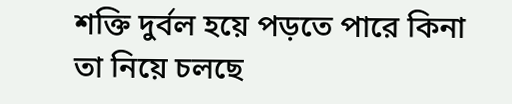শক্তি দুর্বল হয়ে পড়তে পারে কিনা তা নিয়ে চলছে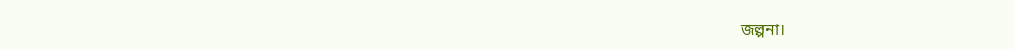জল্পনা।